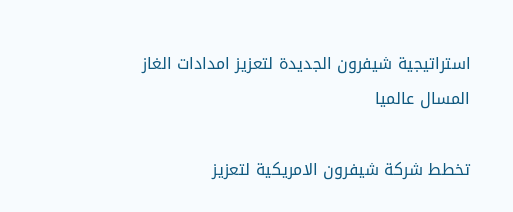استراتيجية شيفرون الجديدة لتعزيز امدادات الغاز المسال عالميا

تخطط شركة شيفرون الامريكية لتعزيز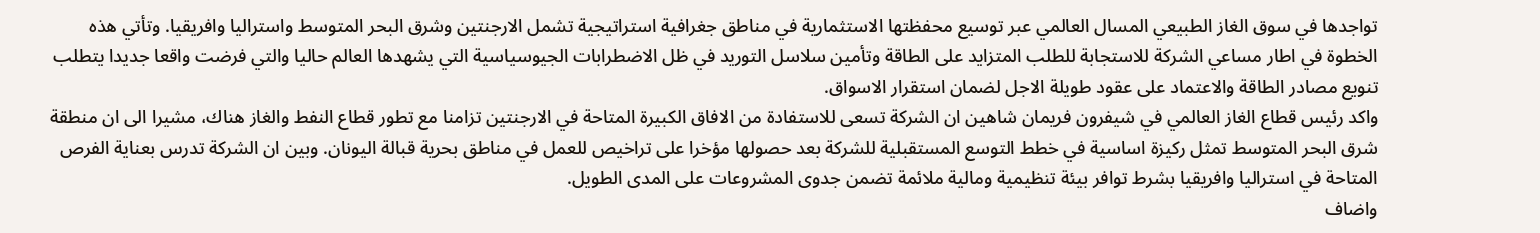تواجدها في سوق الغاز الطبيعي المسال العالمي عبر توسيع محفظتها الاستثمارية في مناطق جغرافية استراتيجية تشمل الارجنتين وشرق البحر المتوسط واستراليا وافريقيا. وتأتي هذه الخطوة في اطار مساعي الشركة للاستجابة للطلب المتزايد على الطاقة وتأمين سلاسل التوريد في ظل الاضطرابات الجيوسياسية التي يشهدها العالم حاليا والتي فرضت واقعا جديدا يتطلب تنويع مصادر الطاقة والاعتماد على عقود طويلة الاجل لضمان استقرار الاسواق.
واكد رئيس قطاع الغاز العالمي في شيفرون فريمان شاهين ان الشركة تسعى للاستفادة من الافاق الكبيرة المتاحة في الارجنتين تزامنا مع تطور قطاع النفط والغاز هناك، مشيرا الى ان منطقة شرق البحر المتوسط تمثل ركيزة اساسية في خطط التوسع المستقبلية للشركة بعد حصولها مؤخرا على تراخيص للعمل في مناطق بحرية قبالة اليونان. وبين ان الشركة تدرس بعناية الفرص المتاحة في استراليا وافريقيا بشرط توافر بيئة تنظيمية ومالية ملائمة تضمن جدوى المشروعات على المدى الطويل.
واضاف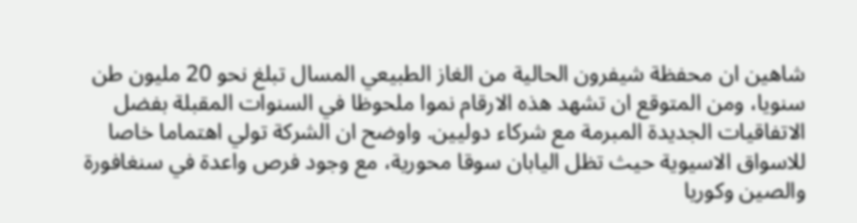شاهين ان محفظة شيفرون الحالية من الغاز الطبيعي المسال تبلغ نحو 20 مليون طن سنويا، ومن المتوقع ان تشهد هذه الارقام نموا ملحوظا في السنوات المقبلة بفضل الاتفاقيات الجديدة المبرمة مع شركاء دوليين. واوضح ان الشركة تولي اهتماما خاصا للاسواق الاسيوية حيث تظل اليابان سوقا محورية، مع وجود فرص واعدة في سنغافورة والصين وكوريا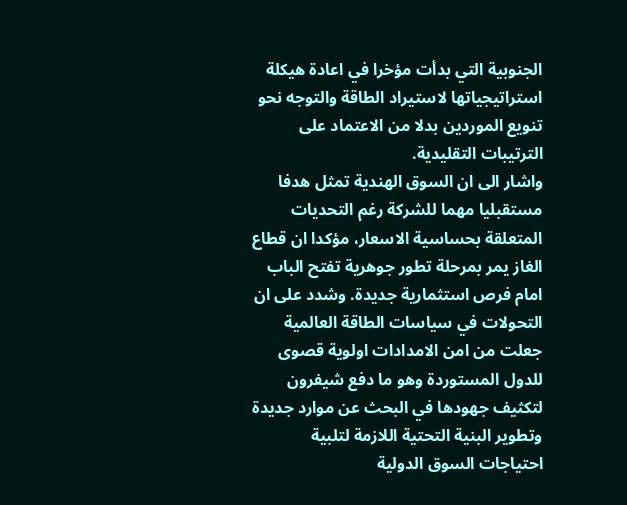الجنوبية التي بدأت مؤخرا في اعادة هيكلة استراتيجياتها لاستيراد الطاقة والتوجه نحو تنويع الموردين بدلا من الاعتماد على الترتيبات التقليدية.
واشار الى ان السوق الهندية تمثل هدفا مستقبليا مهما للشركة رغم التحديات المتعلقة بحساسية الاسعار، مؤكدا ان قطاع الغاز يمر بمرحلة تطور جوهرية تفتح الباب امام فرص استثمارية جديدة. وشدد على ان التحولات في سياسات الطاقة العالمية جعلت من امن الامدادات اولوية قصوى للدول المستوردة وهو ما دفع شيفرون لتكثيف جهودها في البحث عن موارد جديدة وتطوير البنية التحتية اللازمة لتلبية احتياجات السوق الدولية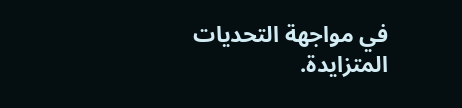في مواجهة التحديات المتزايدة.